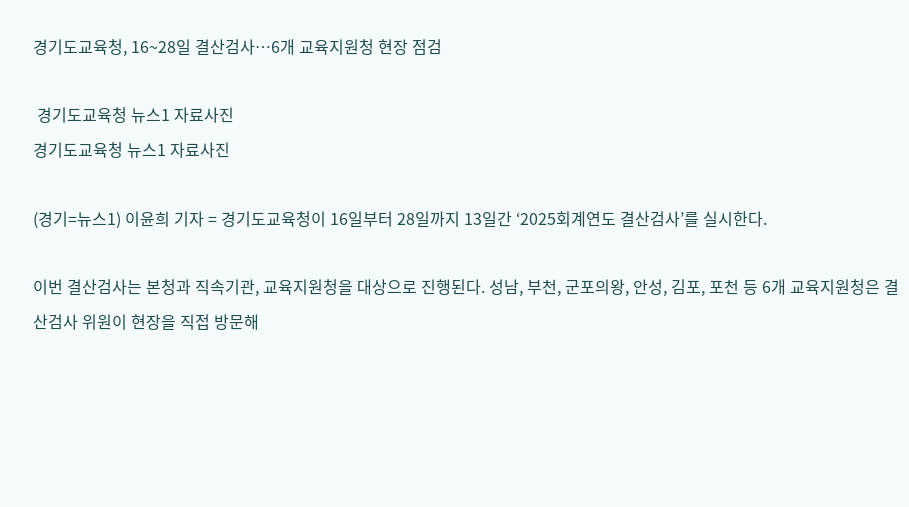경기도교육청, 16~28일 결산검사…6개 교육지원청 현장 점검

 경기도교육청 뉴스1 자료사진
경기도교육청 뉴스1 자료사진

(경기=뉴스1) 이윤희 기자 = 경기도교육청이 16일부터 28일까지 13일간 ‘2025회계연도 결산검사’를 실시한다.

이번 결산검사는 본청과 직속기관, 교육지원청을 대상으로 진행된다. 성남, 부천, 군포의왕, 안성, 김포, 포천 등 6개 교육지원청은 결산검사 위원이 현장을 직접 방문해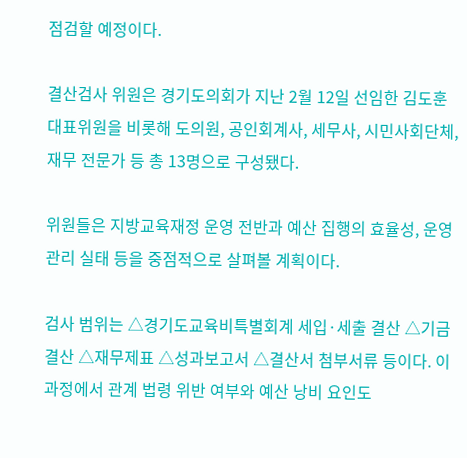점검할 예정이다.

결산검사 위원은 경기도의회가 지난 2월 12일 선임한 김도훈 대표위원을 비롯해 도의원, 공인회계사, 세무사, 시민사회단체, 재무 전문가 등 총 13명으로 구성됐다.

위원들은 지방교육재정 운영 전반과 예산 집행의 효율성, 운영 관리 실태 등을 중점적으로 살펴볼 계획이다.

검사 범위는 △경기도교육비특별회계 세입·세출 결산 △기금 결산 △재무제표 △성과보고서 △결산서 첨부서류 등이다. 이 과정에서 관계 법령 위반 여부와 예산 낭비 요인도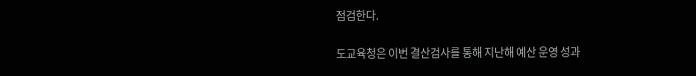점검한다.

도교육청은 이번 결산검사를 통해 지난해 예산 운영 성과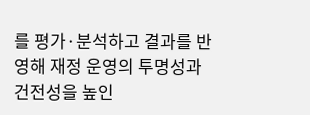를 평가·분석하고 결과를 반영해 재정 운영의 투명성과 건전성을 높인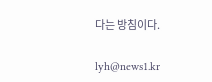다는 방침이다.

lyh@news1.kr